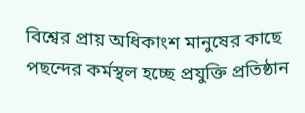বিশ্বের প্রায় অধিকাংশ মানুষের কাছে পছন্দের কর্মস্থল হচ্ছে প্রযুক্তি প্রতিষ্ঠান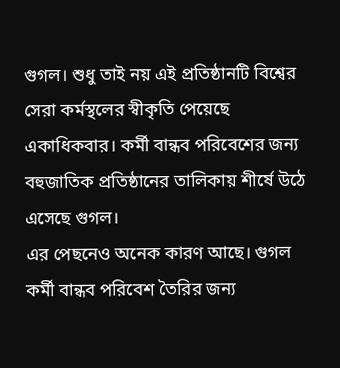গুগল। শুধু তাই নয় এই প্রতিষ্ঠানটি বিশ্বের সেরা কর্মস্থলের স্বীকৃতি পেয়েছে একাধিকবার। কর্মী বান্ধব পরিবেশের জন্য বহুজাতিক প্রতিষ্ঠানের তালিকায় শীর্ষে উঠে এসেছে গুগল।
এর পেছনেও অনেক কারণ আছে। গুগল কর্মী বান্ধব পরিবেশ তৈরির জন্য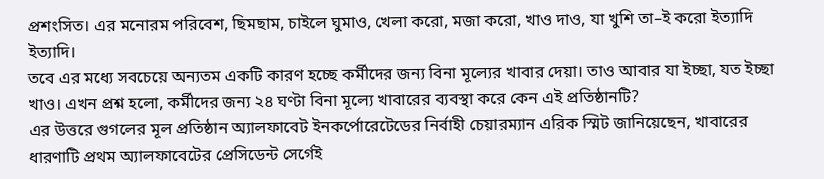প্রশংসিত। এর মনোরম পরিবেশ, ছিমছাম, চাইলে ঘুমাও, খেলা করো, মজা করো, খাও দাও, যা খুশি তা–ই করো ইত্যাদি ইত্যাদি।
তবে এর মধ্যে সবচেয়ে অন্যতম একটি কারণ হচ্ছে কর্মীদের জন্য বিনা মূল্যের খাবার দেয়া। তাও আবার যা ইচ্ছা, যত ইচ্ছা খাও। এখন প্রশ্ন হলো, কর্মীদের জন্য ২৪ ঘণ্টা বিনা মূল্যে খাবারের ব্যবস্থা করে কেন এই প্রতিষ্ঠানটি?
এর উত্তরে গুগলের মূল প্রতিষ্ঠান অ্যালফাবেট ইনকর্পোরেটেডের নির্বাহী চেয়ারম্যান এরিক স্মিট জানিয়েছেন, খাবারের ধারণাটি প্রথম অ্যালফাবেটের প্রেসিডেন্ট সের্গেই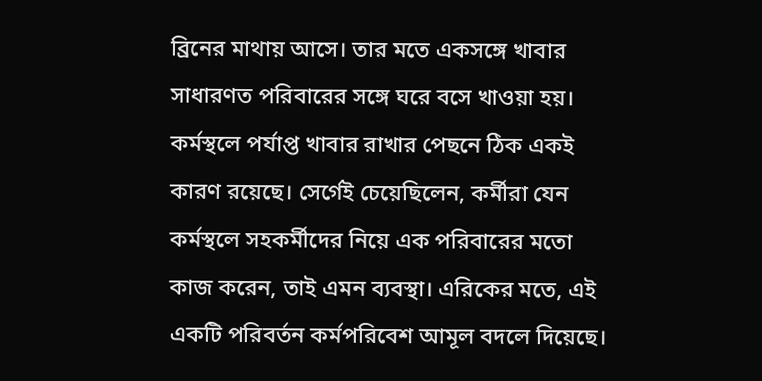ব্রিনের মাথায় আসে। তার মতে একসঙ্গে খাবার সাধারণত পরিবারের সঙ্গে ঘরে বসে খাওয়া হয়।
কর্মস্থলে পর্যাপ্ত খাবার রাখার পেছনে ঠিক একই কারণ রয়েছে। সের্গেই চেয়েছিলেন, কর্মীরা যেন কর্মস্থলে সহকর্মীদের নিয়ে এক পরিবারের মতো কাজ করেন, তাই এমন ব্যবস্থা। এরিকের মতে, এই একটি পরিবর্তন কর্মপরিবেশ আমূল বদলে দিয়েছে।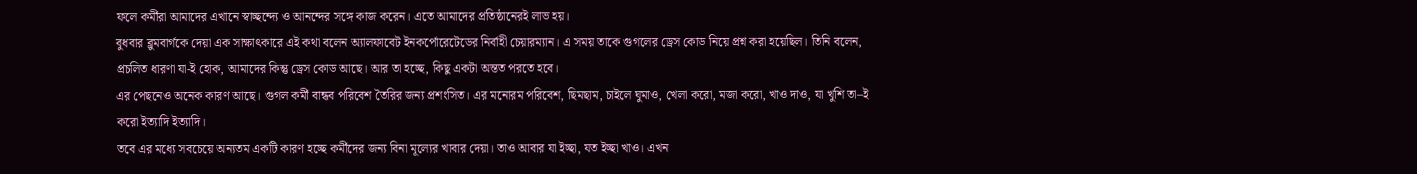ফলে কর্মীরা আমাদের এখানে স্বাচ্ছন্দ্যে ও আনন্দের সঙ্গে কাজ করেন। এতে আমাদের প্রতিষ্ঠানেরই লাভ হয়।
বুধবার ব্লুমবার্গকে দেয়া এক সাক্ষাৎকারে এই কথা বলেন অ্যালফাবেট ইনকর্পোরেটেডের নির্বাহী চেয়ারম্যান। এ সময় তাকে গুগলের ড্রেস কোড নিয়ে প্রশ্ন করা হয়েছিল। তিনি বলেন, প্রচলিত ধারণা যা-ই হোক, আমাদের কিন্তু ড্রেস কোড আছে। আর তা হচ্ছে, কিছু একটা অন্তত পরতে হবে।
এর পেছনেও অনেক কারণ আছে। গুগল কর্মী বান্ধব পরিবেশ তৈরির জন্য প্রশংসিত। এর মনোরম পরিবেশ, ছিমছাম, চাইলে ঘুমাও, খেলা করো, মজা করো, খাও দাও, যা খুশি তা–ই করো ইত্যাদি ইত্যাদি।
তবে এর মধ্যে সবচেয়ে অন্যতম একটি কারণ হচ্ছে কর্মীদের জন্য বিনা মূল্যের খাবার দেয়া। তাও আবার যা ইচ্ছা, যত ইচ্ছা খাও। এখন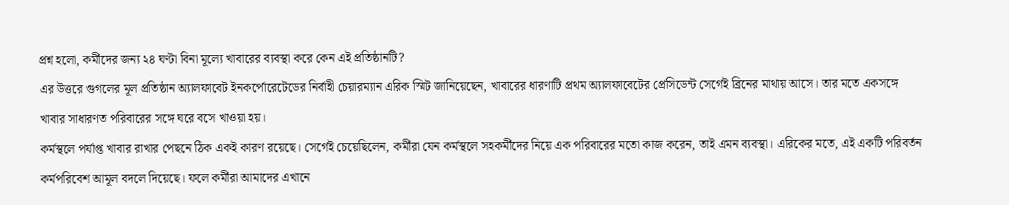প্রশ্ন হলো, কর্মীদের জন্য ২৪ ঘণ্টা বিনা মূল্যে খাবারের ব্যবস্থা করে কেন এই প্রতিষ্ঠানটি?
এর উত্তরে গুগলের মূল প্রতিষ্ঠান অ্যালফাবেট ইনকর্পোরেটেডের নির্বাহী চেয়ারম্যান এরিক স্মিট জানিয়েছেন, খাবারের ধারণাটি প্রথম অ্যালফাবেটের প্রেসিডেন্ট সের্গেই ব্রিনের মাথায় আসে। তার মতে একসঙ্গে খাবার সাধারণত পরিবারের সঙ্গে ঘরে বসে খাওয়া হয়।
কর্মস্থলে পর্যাপ্ত খাবার রাখার পেছনে ঠিক একই কারণ রয়েছে। সের্গেই চেয়েছিলেন, কর্মীরা যেন কর্মস্থলে সহকর্মীদের নিয়ে এক পরিবারের মতো কাজ করেন, তাই এমন ব্যবস্থা। এরিকের মতে, এই একটি পরিবর্তন কর্মপরিবেশ আমূল বদলে দিয়েছে। ফলে কর্মীরা আমাদের এখানে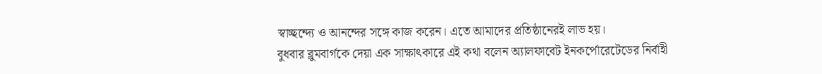স্বাচ্ছন্দ্যে ও আনন্দের সঙ্গে কাজ করেন। এতে আমাদের প্রতিষ্ঠানেরই লাভ হয়।
বুধবার ব্লুমবার্গকে দেয়া এক সাক্ষাৎকারে এই কথা বলেন অ্যালফাবেট ইনকর্পোরেটেডের নির্বাহী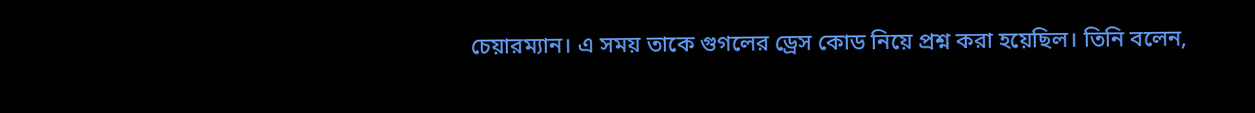চেয়ারম্যান। এ সময় তাকে গুগলের ড্রেস কোড নিয়ে প্রশ্ন করা হয়েছিল। তিনি বলেন,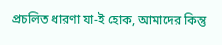প্রচলিত ধারণা যা-ই হোক, আমাদের কিন্তু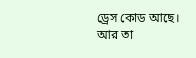ড্রেস কোড আছে। আর তা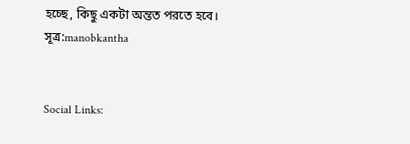হচ্ছে, কিছু একটা অন্তত পরতে হবে।
সূত্র:manobkantha


Social Links: